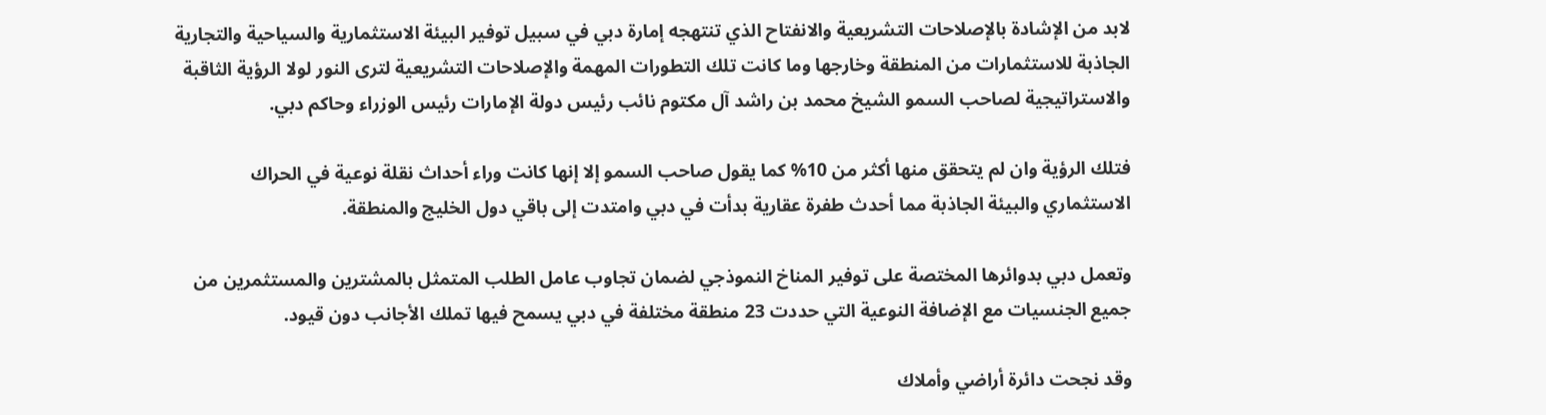لابد من الإشادة بالإصلاحات التشريعية والانفتاح الذي تنتهجه إمارة دبي في سبيل توفير البيئة الاستثمارية والسياحية والتجارية الجاذبة للاستثمارات من المنطقة وخارجها وما كانت تلك التطورات المهمة والإصلاحات التشريعية لترى النور لولا الرؤية الثاقبة والاستراتيجية لصاحب السمو الشيخ محمد بن راشد آل مكتوم نائب رئيس دولة الإمارات رئيس الوزراء وحاكم دبي.

فتلك الرؤية وان لم يتحقق منها أكثر من 10% كما يقول صاحب السمو إلا إنها كانت وراء أحداث نقلة نوعية في الحراك الاستثماري والبيئة الجاذبة مما أحدث طفرة عقارية بدأت في دبي وامتدت إلى باقي دول الخليج والمنطقة.

وتعمل دبي بدوائرها المختصة على توفير المناخ النموذجي لضمان تجاوب عامل الطلب المتمثل بالمشترين والمستثمرين من جميع الجنسيات مع الإضافة النوعية التي حددت 23 منطقة مختلفة في دبي يسمح فيها تملك الأجانب دون قيود.

وقد نجحت دائرة أراضي وأملاك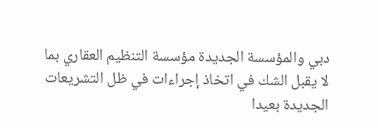دبي والمؤسسة الجديدة مؤسسة التنظيم العقاري بما لا يقبل الشك في اتخاذ إجراءات في ظل التشريعات الجديدة بعيدا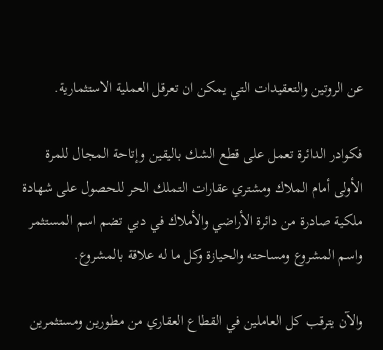عن الروتين والتعقيدات التي يمكن ان تعرقل العملية الاستثمارية.

فكوادر الدائرة تعمل على قطع الشك باليقين وإتاحة المجال للمرة الأولى أمام الملاك ومشتري عقارات التملك الحر للحصول على شهادة ملكية صادرة من دائرة الأراضي والأملاك في دبي تضم اسم المستثمر واسم المشروع ومساحته والحيازة وكل ما له علاقة بالمشروع.

والآن يترقب كل العاملين في القطاع العقاري من مطورين ومستثمرين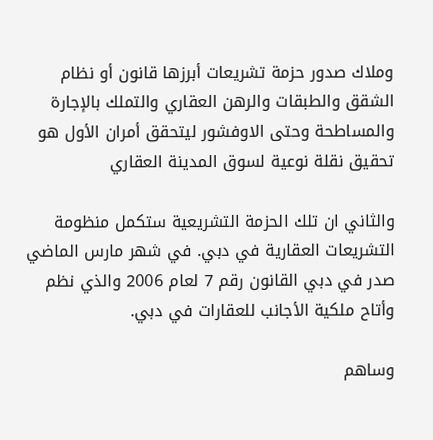وملاك صدور حزمة تشريعات أبرزها قانون أو نظام الشقق والطبقات والرهن العقاري والتملك بالإجارة والمساطحة وحتى الاوفشور ليتحقق أمران الأول هو تحقيق نقلة نوعية لسوق المدينة العقاري

والثاني ان تلك الحزمة التشريعية ستكمل منظومة التشريعات العقارية في دبي. في شهر مارس الماضي صدر في دبي القانون رقم 7 لعام 2006 والذي نظم وأتاح ملكية الأجانب للعقارات في دبي.

وساهم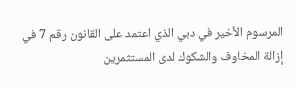المرسوم الأخير في دبي الذي اعتمد على القانون رقم 7 في إزالة المخاوف والشكوك لدى المستثمرين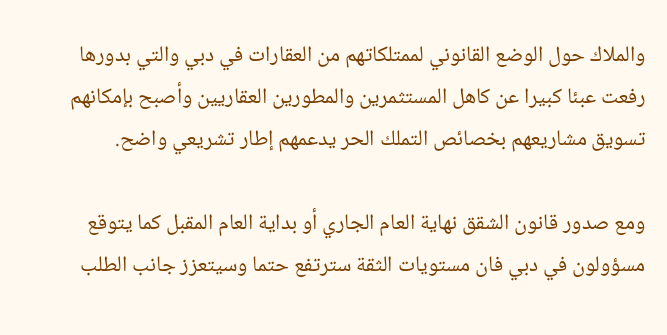والملاك حول الوضع القانوني لممتلكاتهم من العقارات في دبي والتي بدورها رفعت عبئا كبيرا عن كاهل المستثمرين والمطورين العقاريين وأصبح بإمكانهم تسويق مشاريعهم بخصائص التملك الحر يدعمهم إطار تشريعي واضح.

ومع صدور قانون الشقق نهاية العام الجاري أو بداية العام المقبل كما يتوقع مسؤولون في دبي فان مستويات الثقة سترتفع حتما وسيتعزز جانب الطلب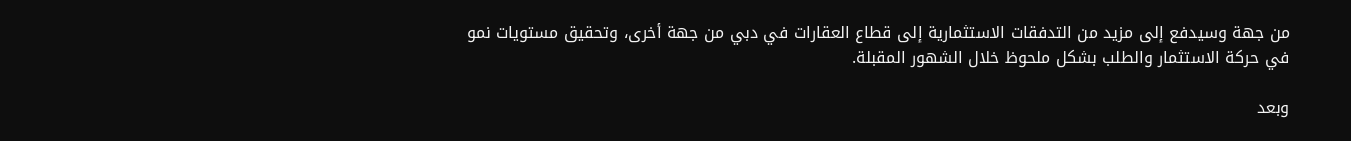من جهة وسيدفع إلى مزيد من التدفقات الاستثمارية إلى قطاع العقارات في دبي من جهة أخرى، وتحقيق مستويات نمو في حركة الاستثمار والطلب بشكل ملحوظ خلال الشهور المقبلة.

وبعد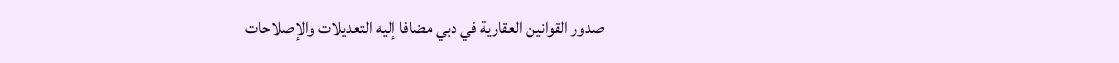صدور القوانين العقارية في دبي مضافا إليه التعديلات والإصلاحات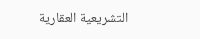التشريعية العقارية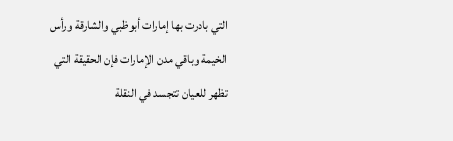التي بادرت بها إمارات أبوظبي والشارقة ورأس الخيمة وباقي مدن الإمارات فإن الحقيقة التي تظهر للعيان تتجسد في النقلة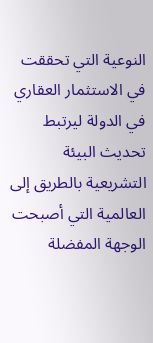النوعية التي تحققت في الاستثمار العقاري في الدولة ليرتبط تحديث البيئة التشريعية بالطريق إلى العالمية التي أصبحت الوجهة المفضلة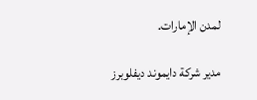لمدن الإمارات.

مدير شركة دايموند ديفلوبرز